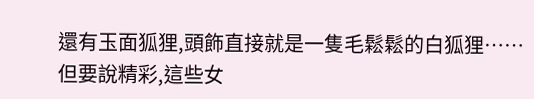還有玉面狐狸,頭飾直接就是一隻毛鬆鬆的白狐狸……
但要說精彩,這些女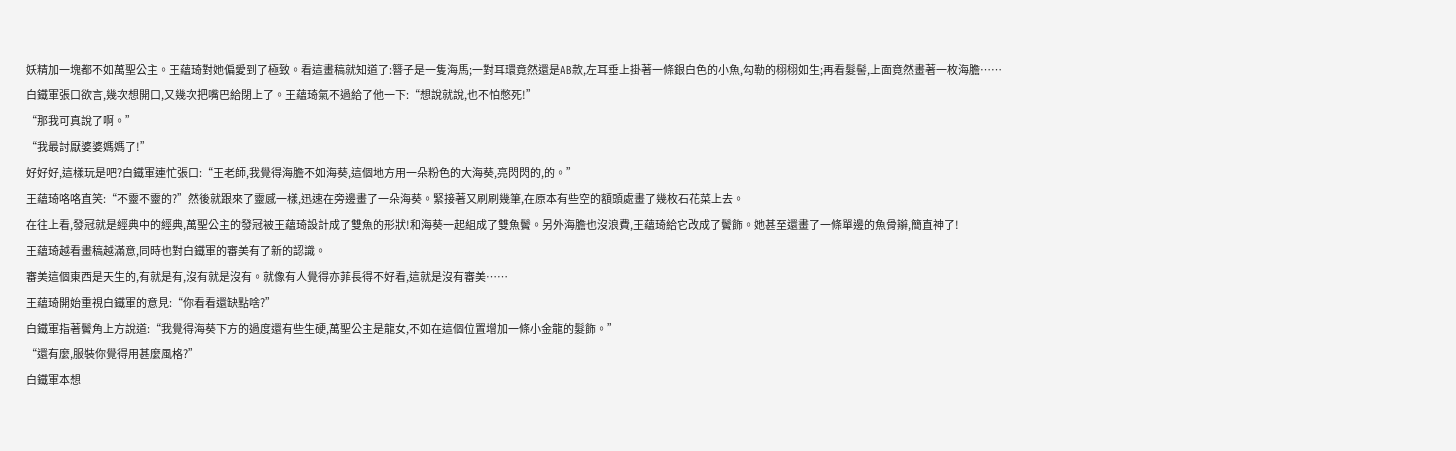妖精加一塊都不如萬聖公主。王蘊琦對她偏愛到了極致。看這畫稿就知道了:簪子是一隻海馬;一對耳環竟然還是AB款,左耳垂上掛著一條銀白色的小魚,勾勒的栩栩如生;再看髮髻,上面竟然畫著一枚海膽……
白鐵軍張口欲言,幾次想開口,又幾次把嘴巴給閉上了。王蘊琦氣不過給了他一下:“想說就說,也不怕憋死!”
“那我可真說了啊。”
“我最討厭婆婆媽媽了!”
好好好,這樣玩是吧?白鐵軍連忙張口:“王老師,我覺得海膽不如海葵,這個地方用一朵粉色的大海葵,亮閃閃的,的。”
王蘊琦咯咯直笑:“不靈不靈的?”然後就跟來了靈感一樣,迅速在旁邊畫了一朵海葵。緊接著又刷刷幾筆,在原本有些空的額頭處畫了幾枚石花菜上去。
在往上看,發冠就是經典中的經典,萬聖公主的發冠被王蘊琦設計成了雙魚的形狀!和海葵一起組成了雙魚鬢。另外海膽也沒浪費,王蘊琦給它改成了鬢飾。她甚至還畫了一條單邊的魚骨辮,簡直神了!
王蘊琦越看畫稿越滿意,同時也對白鐵軍的審美有了新的認識。
審美這個東西是天生的,有就是有,沒有就是沒有。就像有人覺得亦菲長得不好看,這就是沒有審美……
王蘊琦開始重視白鐵軍的意見:“你看看還缺點啥?”
白鐵軍指著鬢角上方說道:“我覺得海葵下方的過度還有些生硬,萬聖公主是龍女,不如在這個位置增加一條小金龍的髮飾。”
“還有麼,服裝你覺得用甚麼風格?”
白鐵軍本想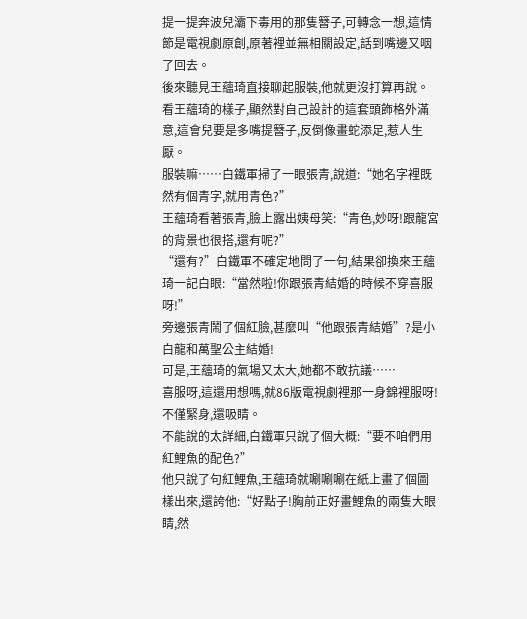提一提奔波兒灞下毒用的那隻簪子,可轉念一想,這情節是電視劇原創,原著裡並無相關設定,話到嘴邊又咽了回去。
後來聽見王蘊琦直接聊起服裝,他就更沒打算再說。看王蘊琦的樣子,顯然對自己設計的這套頭飾格外滿意,這會兒要是多嘴提簪子,反倒像畫蛇添足,惹人生厭。
服裝嘛……白鐵軍掃了一眼張青,說道:“她名字裡既然有個青字,就用青色?”
王蘊琦看著張青,臉上露出姨母笑:“青色,妙呀!跟龍宮的背景也很搭,還有呢?”
“還有?”白鐵軍不確定地問了一句,結果卻換來王蘊琦一記白眼:“當然啦!你跟張青結婚的時候不穿喜服呀!”
旁邊張青鬧了個紅臉,甚麼叫“他跟張青結婚”?是小白龍和萬聖公主結婚!
可是,王蘊琦的氣場又太大,她都不敢抗議……
喜服呀,這還用想嗎,就86版電視劇裡那一身錦裡服呀!不僅緊身,還吸睛。
不能說的太詳細,白鐵軍只說了個大概:“要不咱們用紅鯉魚的配色?”
他只說了句紅鯉魚,王蘊琦就唰唰唰在紙上畫了個圖樣出來,還誇他:“好點子!胸前正好畫鯉魚的兩隻大眼睛,然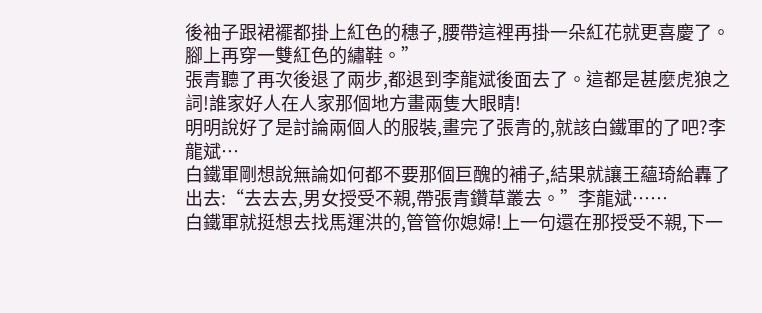後袖子跟裙襬都掛上紅色的穗子,腰帶這裡再掛一朵紅花就更喜慶了。腳上再穿一雙紅色的繡鞋。”
張青聽了再次後退了兩步,都退到李龍斌後面去了。這都是甚麼虎狼之詞!誰家好人在人家那個地方畫兩隻大眼睛!
明明說好了是討論兩個人的服裝,畫完了張青的,就該白鐵軍的了吧?李龍斌…
白鐵軍剛想說無論如何都不要那個巨醜的補子,結果就讓王蘊琦給轟了出去:“去去去,男女授受不親,帶張青鑽草叢去。”李龍斌……
白鐵軍就挺想去找馬運洪的,管管你媳婦!上一句還在那授受不親,下一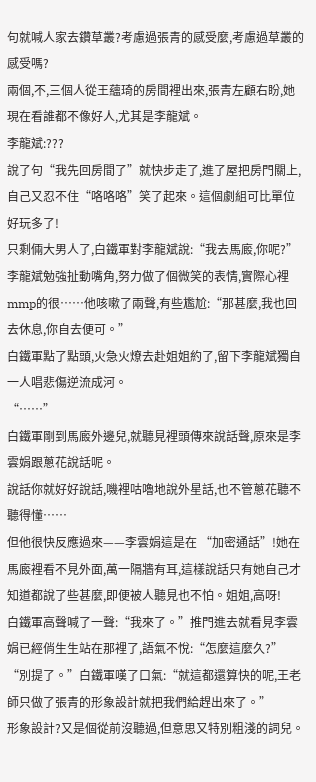句就喊人家去鑽草叢?考慮過張青的感受麼,考慮過草叢的感受嗎?
兩個,不,三個人從王蘊琦的房間裡出來,張青左顧右盼,她現在看誰都不像好人,尤其是李龍斌。
李龍斌:???
說了句“我先回房間了”就快步走了,進了屋把房門關上,自己又忍不住“咯咯咯”笑了起來。這個劇組可比單位好玩多了!
只剩倆大男人了,白鐵軍對李龍斌說:“我去馬廄,你呢?”
李龍斌勉強扯動嘴角,努力做了個微笑的表情,實際心裡mmp的很……他咳嗽了兩聲,有些尷尬:“那甚麼,我也回去休息,你自去便可。”
白鐵軍點了點頭,火急火燎去赴姐姐約了,留下李龍斌獨自一人唱悲傷逆流成河。
“……”
白鐵軍剛到馬廄外邊兒,就聽見裡頭傳來說話聲,原來是李雲娟跟蔥花說話呢。
說話你就好好說話,嘰裡咕嚕地說外星話,也不管蔥花聽不聽得懂……
但他很快反應過來——李雲娟這是在 “加密通話”!她在馬廄裡看不見外面,萬一隔牆有耳,這樣說話只有她自己才知道都說了些甚麼,即便被人聽見也不怕。姐姐,高呀!
白鐵軍高聲喊了一聲:“我來了。”推門進去就看見李雲娟已經俏生生站在那裡了,語氣不悅:“怎麼這麼久?”
“別提了。”白鐵軍嘆了口氣:“就這都還算快的呢,王老師只做了張青的形象設計就把我們給趕出來了。”
形象設計?又是個從前沒聽過,但意思又特別粗淺的詞兒。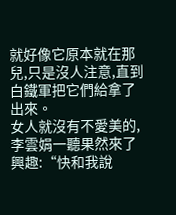就好像它原本就在那兒,只是沒人注意,直到白鐵軍把它們給拿了出來。
女人就沒有不愛美的,李雲娟一聽果然來了興趣:“快和我說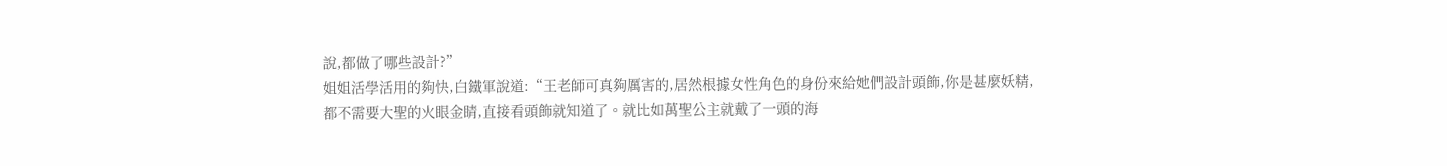說,都做了哪些設計?”
姐姐活學活用的夠快,白鐵軍說道:“王老師可真夠厲害的,居然根據女性角色的身份來給她們設計頭飾,你是甚麼妖精,都不需要大聖的火眼金睛,直接看頭飾就知道了。就比如萬聖公主就戴了一頭的海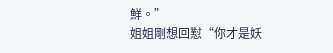鮮。”
姐姐剛想回懟“你才是妖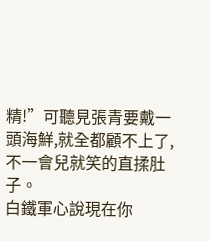精!”可聽見張青要戴一頭海鮮,就全都顧不上了,不一會兒就笑的直揉肚子。
白鐵軍心說現在你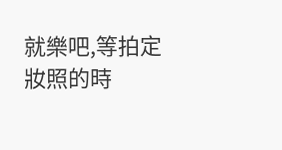就樂吧,等拍定妝照的時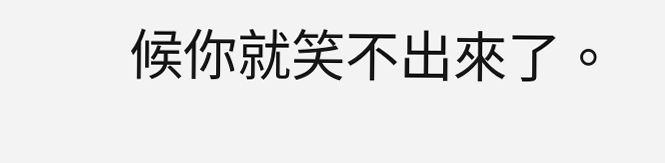候你就笑不出來了。